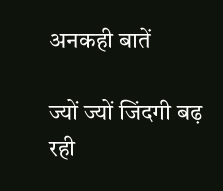अनकही बातें

ज्यों ज्यों जिंदगी बढ़ रही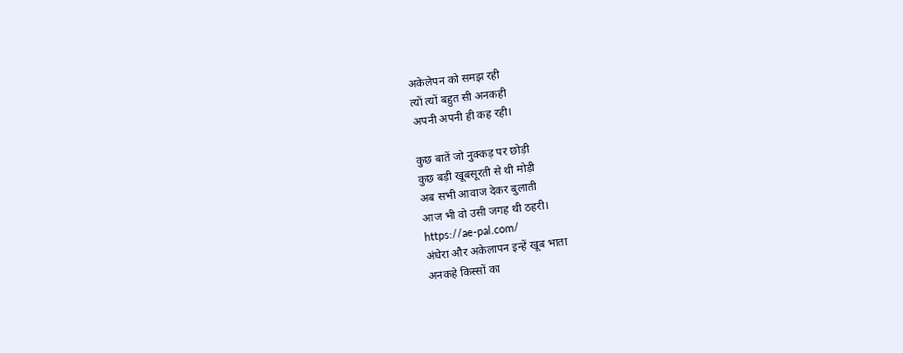अकेलेपन को समझ रही
त्यों त्यों बहुत सी अनकही
अपनी अपनी ही कह रही।

कुछ बातें जो नुक्कड़ पर छोड़ी
कुछ बड़ी खूबसूरती से थी मोड़ी
अब सभी आवाज देकर बुलाती
आज भी वो उसी जगह थी ठहरी।
https://ae-pal.com/
अंधेरा और अकेलापन इन्हें खूब भाता
अनकहे किस्सों का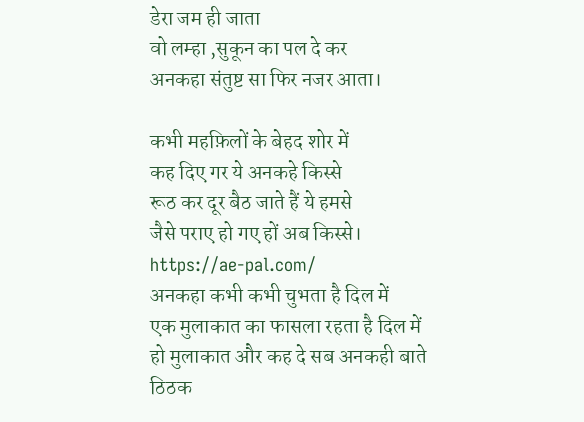डेरा जम ही जाता
वो लम्हा ,सुकून का पल दे कर
अनकहा संतुष्ट सा फिर नजर आता।

कभी महफ़िलों के बेहद शोर में
कह दिए गर ये अनकहे किस्से
रूठ कर दूर बैठ जाते हैं ये हमसे
जैसे पराए हो गए हों अब किस्से।
https://ae-pal.com/
अनकहा कभी कभी चुभता है दिल में
एक मुलाकात का फासला रहता है दिल में
हो मुलाकात और कह दे सब अनकही बाते
ठिठक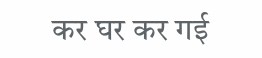कर घर कर गई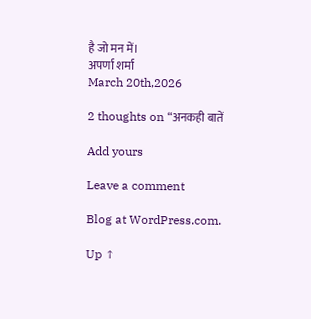है जो मन में।
अपर्णा शर्मा
March 20th,2026

2 thoughts on “अनकही बातें

Add yours

Leave a comment

Blog at WordPress.com.

Up ↑